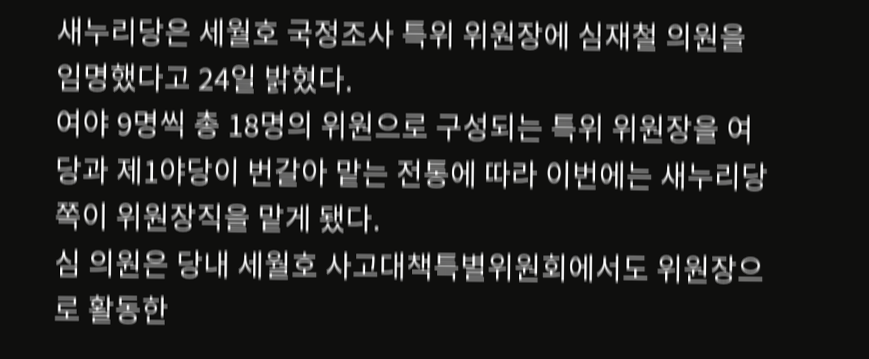새누리당은 세월호 국정조사 특위 위원장에 심재철 의원을 임명했다고 24일 밝혔다.
여야 9명씩 총 18명의 위원으로 구성되는 특위 위원장을 여당과 제1야당이 번갈아 맡는 전통에 따라 이번에는 새누리당 쪽이 위원장직을 맡게 됐다.
심 의원은 당내 세월호 사고대책특별위원회에서도 위원장으로 활동한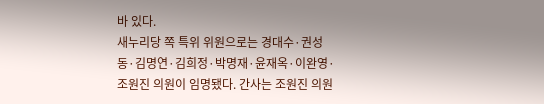바 있다.
새누리당 쪽 특위 위원으로는 경대수·권성동·김명연·김희정·박명재·윤재옥·이완영·조원진 의원이 임명됐다. 간사는 조원진 의원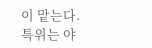이 맡는다.
특위는 야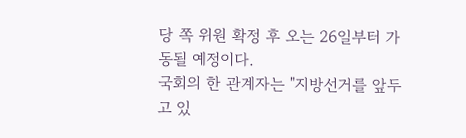당 쪽 위원 확정 후 오는 26일부터 가동될 예정이다.
국회의 한 관계자는 "지방선거를 앞두고 있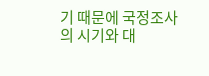기 때문에 국정조사의 시기와 대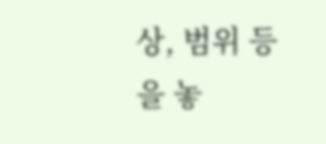상, 범위 등을 놓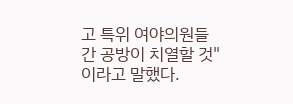고 특위 여야의원들 간 공방이 치열할 것"이라고 말했다.